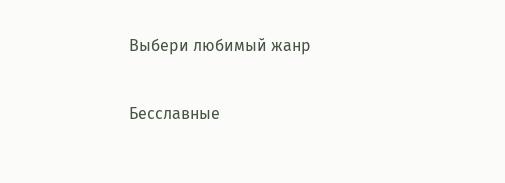Выбери любимый жанр

Бесславные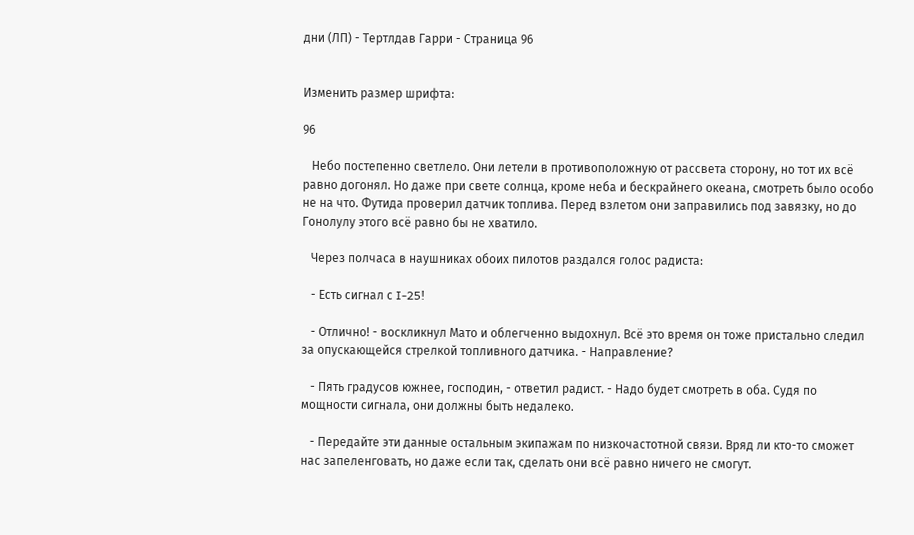дни (ЛП) - Тертлдав Гарри - Страница 96


Изменить размер шрифта:

96

   Небо постепенно светлело. Они летели в противоположную от рассвета сторону, но тот их всё равно догонял. Но даже при свете солнца, кроме неба и бескрайнего океана, смотреть было особо не на что. Футида проверил датчик топлива. Перед взлетом они заправились под завязку, но до Гонолулу этого всё равно бы не хватило.

   Через полчаса в наушниках обоих пилотов раздался голос радиста:

   - Есть сигнал с I-25!

   - Отлично! - воскликнул Мато и облегченно выдохнул. Всё это время он тоже пристально следил за опускающейся стрелкой топливного датчика. - Направление?

   - Пять градусов южнее, господин, - ответил радист. - Надо будет смотреть в оба. Судя по мощности сигнала, они должны быть недалеко.

   - Передайте эти данные остальным экипажам по низкочастотной связи. Вряд ли кто-то сможет нас запеленговать, но даже если так, сделать они всё равно ничего не смогут.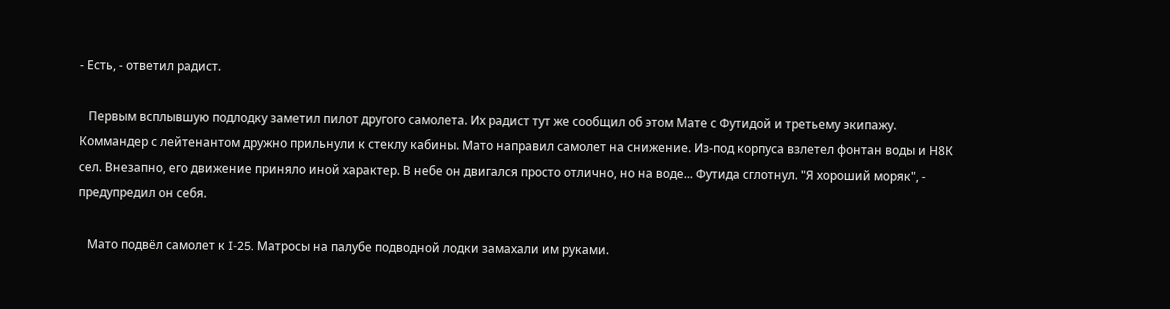- Есть, - ответил радист.

   Первым всплывшую подлодку заметил пилот другого самолета. Их радист тут же сообщил об этом Мате с Футидой и третьему экипажу. Коммандер с лейтенантом дружно прильнули к стеклу кабины. Мато направил самолет на снижение. Из-под корпуса взлетел фонтан воды и Н8К сел. Внезапно, его движение приняло иной характер. В небе он двигался просто отлично, но на воде... Футида сглотнул. "Я хороший моряк", - предупредил он себя.

   Мато подвёл самолет к I-25. Матросы на палубе подводной лодки замахали им руками.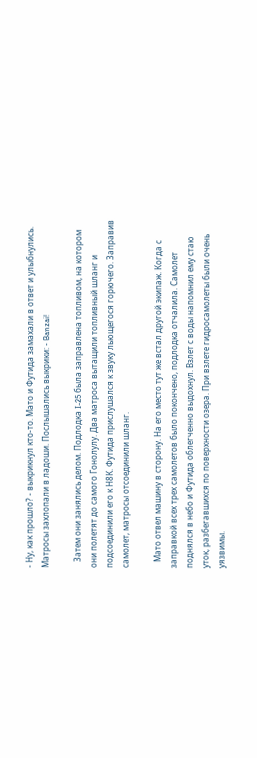- Ну, как прошло? - выкрикнул кто-то. Мато и Футида замахали в ответ и улыбнулись. Матросы захлопали в ладоши. Послышались выкрики: - Banzai!

   Затем они занялись делом. Подлодка I-25 была заправлена топливом, на котором они полетят до самого Гонолулу. Два матроса вытащили топливный шланг и подсоединили его к Н8К. Футида прислушался к звуку льющегося горючего. Заправив самолет, матросы отсоединили шланг.

   Мато отвел машину в сторону. На его место тут же встал другой экипаж. Когда с заправкой всех трех самолетов было покончено, подлодка отчалила. Самолет поднялся в небо и Футида облегченно выдохнул. Взлет с воды напомнил ему стаю уток, разбегавшихся по поверхности озера. При взлете гидросамолеты были очень уязвимы.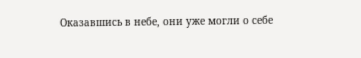Оказавшись в небе, они уже могли о себе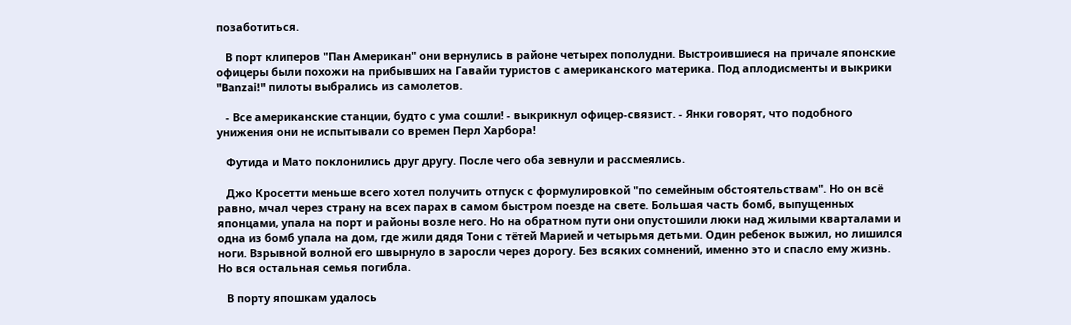позаботиться.

   В порт клиперов "Пан Американ" они вернулись в районе четырех пополудни. Выстроившиеся на причале японские офицеры были похожи на прибывших на Гавайи туристов с американского материка. Под аплодисменты и выкрики "Banzai!" пилоты выбрались из самолетов.

   - Все американские станции, будто с ума сошли! - выкрикнул офицер-связист. - Янки говорят, что подобного унижения они не испытывали со времен Перл Харбора!

   Футида и Мато поклонились друг другу. После чего оба зевнули и рассмеялись.

   Джо Кросетти меньше всего хотел получить отпуск с формулировкой "по семейным обстоятельствам". Но он всё равно, мчал через страну на всех парах в самом быстром поезде на свете. Большая часть бомб, выпущенных японцами, упала на порт и районы возле него. Но на обратном пути они опустошили люки над жилыми кварталами и одна из бомб упала на дом, где жили дядя Тони с тётей Марией и четырьмя детьми. Один ребенок выжил, но лишился ноги. Взрывной волной его швырнуло в заросли через дорогу. Без всяких сомнений, именно это и спасло ему жизнь. Но вся остальная семья погибла.

   В порту япошкам удалось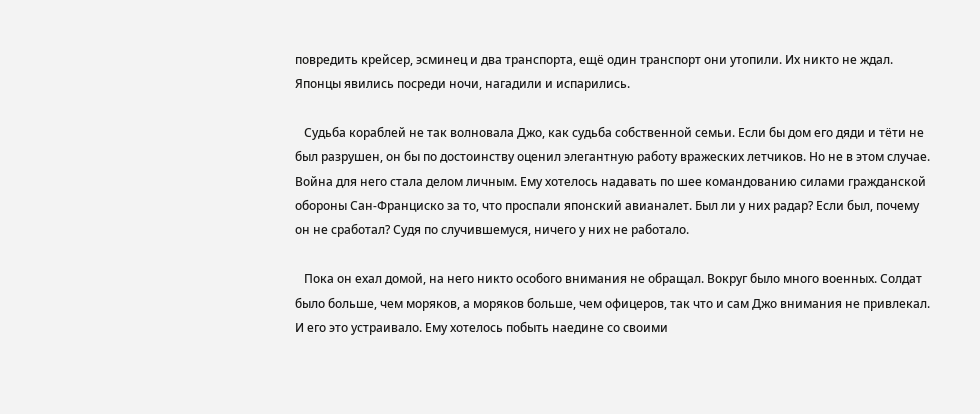повредить крейсер, эсминец и два транспорта, ещё один транспорт они утопили. Их никто не ждал. Японцы явились посреди ночи, нагадили и испарились.

   Судьба кораблей не так волновала Джо, как судьба собственной семьи. Если бы дом его дяди и тёти не был разрушен, он бы по достоинству оценил элегантную работу вражеских летчиков. Но не в этом случае. Война для него стала делом личным. Ему хотелось надавать по шее командованию силами гражданской обороны Сан-Франциско за то, что проспали японский авианалет. Был ли у них радар? Если был, почему он не сработал? Судя по случившемуся, ничего у них не работало.

   Пока он ехал домой, на него никто особого внимания не обращал. Вокруг было много военных. Солдат было больше, чем моряков, а моряков больше, чем офицеров, так что и сам Джо внимания не привлекал. И его это устраивало. Ему хотелось побыть наедине со своими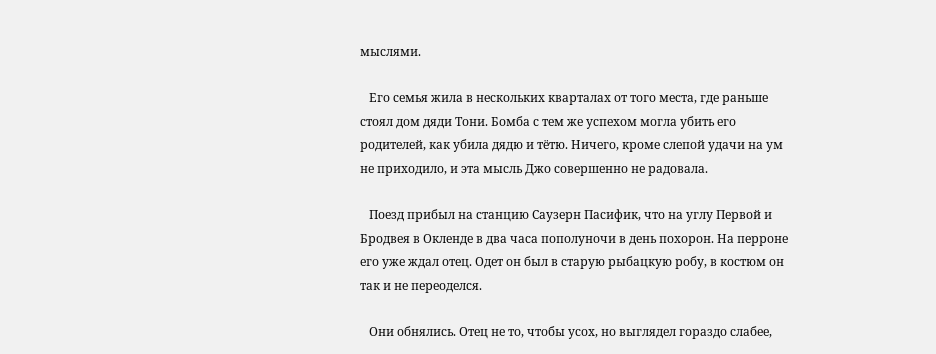мыслями.

   Его семья жила в нескольких кварталах от того места, где раньше стоял дом дяди Тони. Бомба с тем же успехом могла убить его родителей, как убила дядю и тётю. Ничего, кроме слепой удачи на ум не приходило, и эта мысль Джо совершенно не радовала.

   Поезд прибыл на станцию Саузерн Пасифик, что на углу Первой и Бродвея в Окленде в два часа пополуночи в день похорон. На перроне его уже ждал отец. Одет он был в старую рыбацкую робу, в костюм он так и не переоделся.

   Они обнялись. Отец не то, чтобы усох, но выглядел гораздо слабее,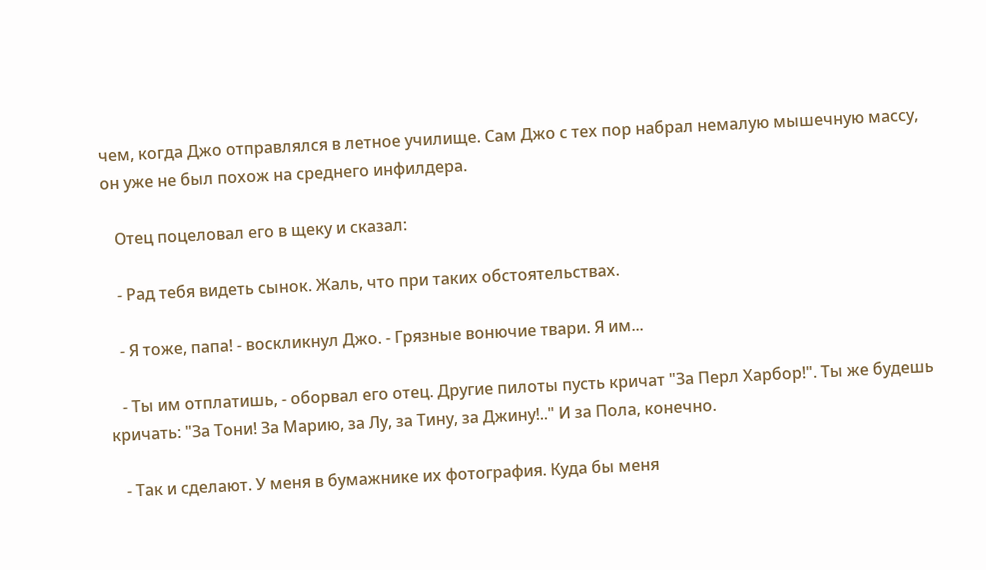чем, когда Джо отправлялся в летное училище. Сам Джо с тех пор набрал немалую мышечную массу, он уже не был похож на среднего инфилдера.

   Отец поцеловал его в щеку и сказал:

   - Рад тебя видеть сынок. Жаль, что при таких обстоятельствах.

   - Я тоже, папа! - воскликнул Джо. - Грязные вонючие твари. Я им...

   - Ты им отплатишь, - оборвал его отец. Другие пилоты пусть кричат "За Перл Харбор!". Ты же будешь кричать: "За Тони! За Марию, за Лу, за Тину, за Джину!.." И за Пола, конечно.

   - Так и сделают. У меня в бумажнике их фотография. Куда бы меня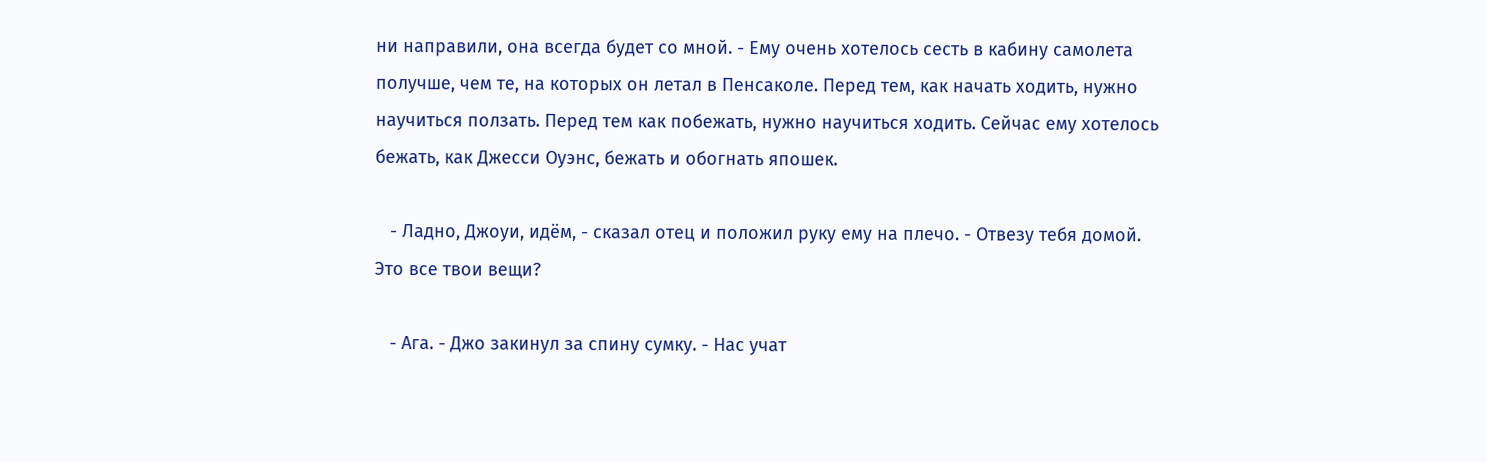ни направили, она всегда будет со мной. - Ему очень хотелось сесть в кабину самолета получше, чем те, на которых он летал в Пенсаколе. Перед тем, как начать ходить, нужно научиться ползать. Перед тем как побежать, нужно научиться ходить. Сейчас ему хотелось бежать, как Джесси Оуэнс, бежать и обогнать япошек.

   - Ладно, Джоуи, идём, - сказал отец и положил руку ему на плечо. - Отвезу тебя домой. Это все твои вещи?

   - Ага. - Джо закинул за спину сумку. - Нас учат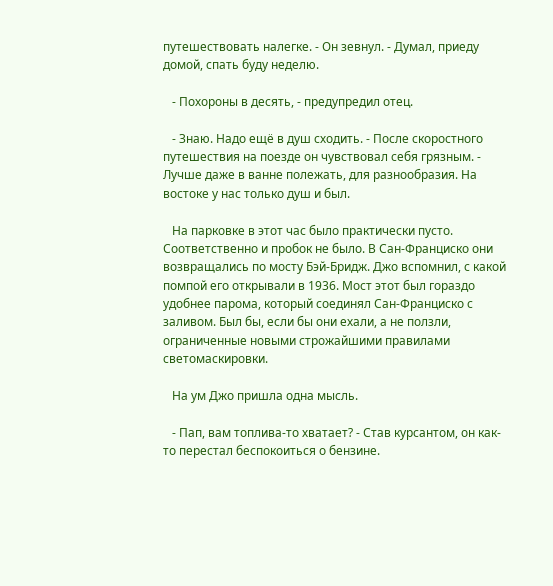путешествовать налегке. - Он зевнул. - Думал, приеду домой, спать буду неделю.

   - Похороны в десять, - предупредил отец.

   - Знаю. Надо ещё в душ сходить. - После скоростного путешествия на поезде он чувствовал себя грязным. - Лучше даже в ванне полежать, для разнообразия. На востоке у нас только душ и был.

   На парковке в этот час было практически пусто. Соответственно и пробок не было. В Сан-Франциско они возвращались по мосту Бэй-Бридж. Джо вспомнил, с какой помпой его открывали в 1936. Мост этот был гораздо удобнее парома, который соединял Сан-Франциско с заливом. Был бы, если бы они ехали, а не ползли, ограниченные новыми строжайшими правилами светомаскировки.

   На ум Джо пришла одна мысль.

   - Пап, вам топлива-то хватает? - Став курсантом, он как-то перестал беспокоиться о бензине.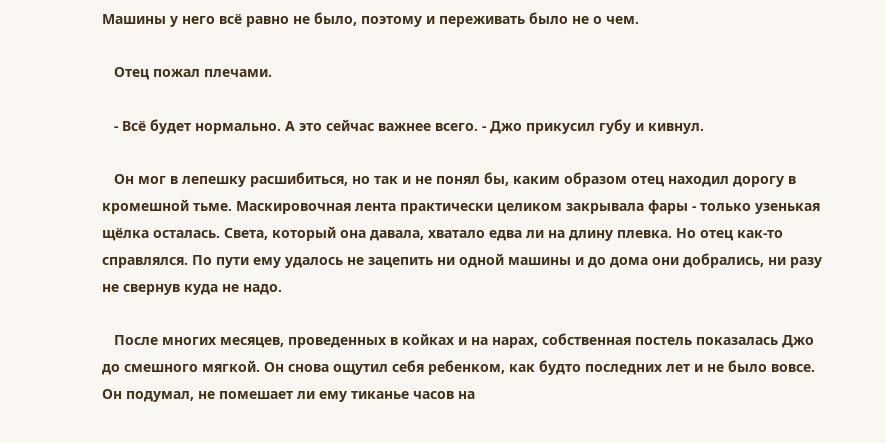Машины у него всё равно не было, поэтому и переживать было не о чем.

   Отец пожал плечами.

   - Всё будет нормально. А это сейчас важнее всего. - Джо прикусил губу и кивнул.

   Он мог в лепешку расшибиться, но так и не понял бы, каким образом отец находил дорогу в кромешной тьме. Маскировочная лента практически целиком закрывала фары - только узенькая щёлка осталась. Света, который она давала, хватало едва ли на длину плевка. Но отец как-то справлялся. По пути ему удалось не зацепить ни одной машины и до дома они добрались, ни разу не свернув куда не надо.

   После многих месяцев, проведенных в койках и на нарах, собственная постель показалась Джо до смешного мягкой. Он снова ощутил себя ребенком, как будто последних лет и не было вовсе. Он подумал, не помешает ли ему тиканье часов на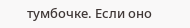тумбочке. Если оно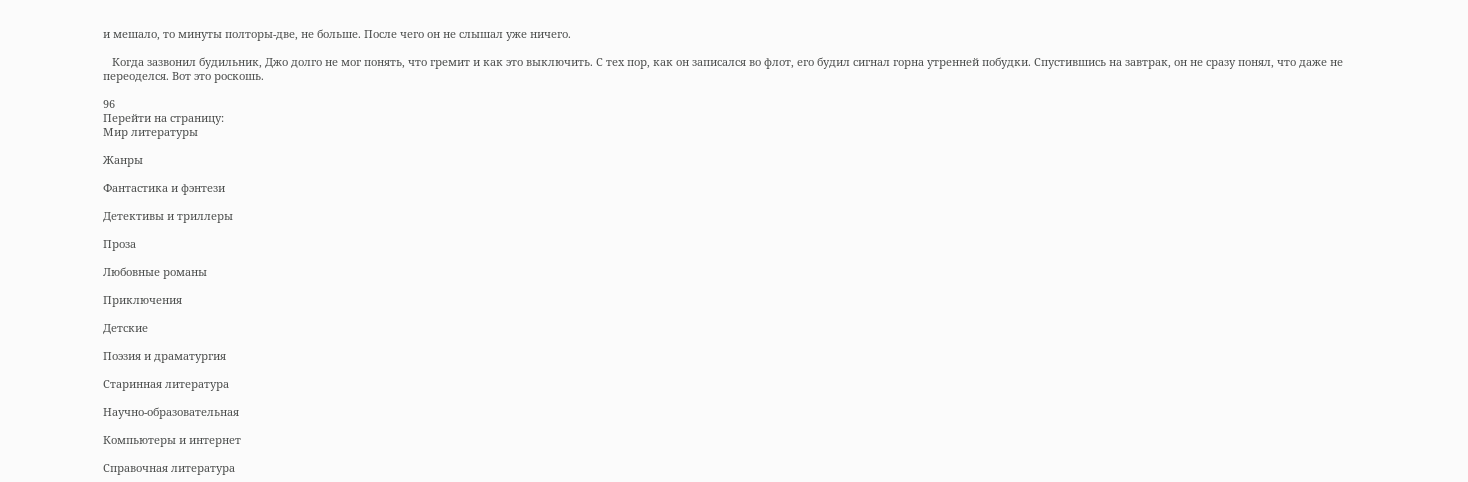и мешало, то минуты полторы-две, не больше. После чего он не слышал уже ничего.

   Когда зазвонил будильник, Джо долго не мог понять, что гремит и как это выключить. С тех пор, как он записался во флот, его будил сигнал горна утренней побудки. Спустившись на завтрак, он не сразу понял, что даже не переоделся. Вот это роскошь.

96
Перейти на страницу:
Мир литературы

Жанры

Фантастика и фэнтези

Детективы и триллеры

Проза

Любовные романы

Приключения

Детские

Поэзия и драматургия

Старинная литература

Научно-образовательная

Компьютеры и интернет

Справочная литература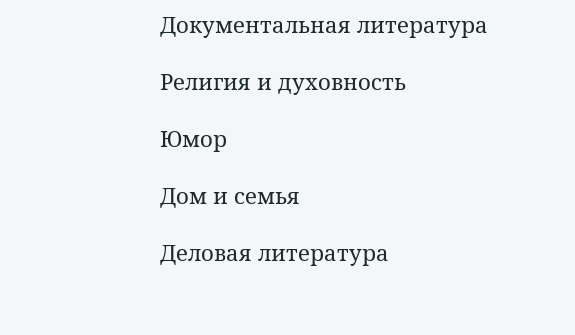Документальная литература

Религия и духовность

Юмор

Дом и семья

Деловая литература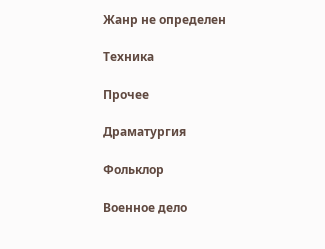Жанр не определен

Техника

Прочее

Драматургия

Фольклор

Военное дело